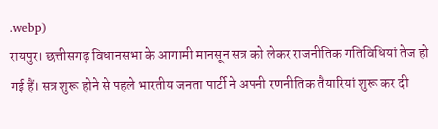.webp)
रायपुर। छत्तीसगढ़ विधानसभा के आगामी मानसून सत्र को लेकर राजनीतिक गतिविधियां तेज हो गई हैं। सत्र शुरू होने से पहले भारतीय जनता पार्टी ने अपनी रणनीतिक तैयारियां शुरू कर दी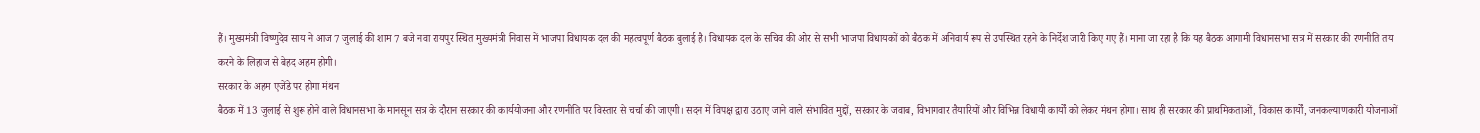हैं। मुख्यमंत्री विष्णुदेव साय ने आज 7 जुलाई की शाम 7 बजे नवा रायपुर स्थित मुख्यमंत्री निवास में भाजपा विधायक दल की महत्वपूर्ण बैठक बुलाई है। विधायक दल के सचिव की ओर से सभी भाजपा विधायकों को बैठक में अनिवार्य रूप से उपस्थित रहने के निर्देश जारी किए गए हैं। माना जा रहा है कि यह बैठक आगामी विधानसभा सत्र में सरकार की रणनीति तय करने के लिहाज से बेहद अहम होगी।
सरकार के अहम एजेंडे पर होगा मंथन
बैठक में 13 जुलाई से शुरू होने वाले विधानसभा के मानसून सत्र के दौरान सरकार की कार्ययोजना और रणनीति पर विस्तार से चर्चा की जाएगी। सदन में विपक्ष द्वारा उठाए जाने वाले संभावित मुद्दों, सरकार के जवाब, विभागवार तैयारियों और विभिन्न विधायी कार्यों को लेकर मंथन होगा। साथ ही सरकार की प्राथमिकताओं, विकास कार्यों, जनकल्याणकारी योजनाओं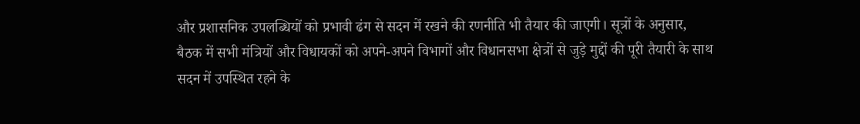और प्रशासनिक उपलब्धियों को प्रभावी ढंग से सदन में रखने की रणनीति भी तैयार की जाएगी। सूत्रों के अनुसार, बैठक में सभी मंत्रियों और विधायकों को अपने-अपने विभागों और विधानसभा क्षेत्रों से जुड़े मुद्दों की पूरी तैयारी के साथ सदन में उपस्थित रहने के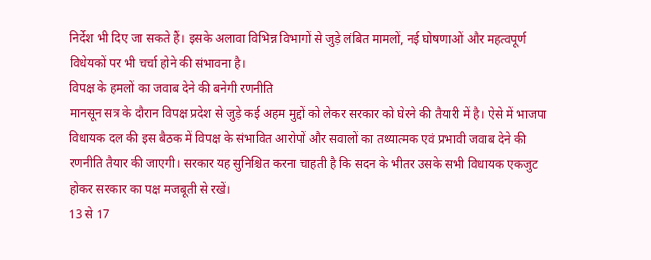निर्देश भी दिए जा सकते हैं। इसके अलावा विभिन्न विभागों से जुड़े लंबित मामलों, नई घोषणाओं और महत्वपूर्ण विधेयकों पर भी चर्चा होने की संभावना है।
विपक्ष के हमलों का जवाब देने की बनेगी रणनीति
मानसून सत्र के दौरान विपक्ष प्रदेश से जुड़े कई अहम मुद्दों को लेकर सरकार को घेरने की तैयारी में है। ऐसे में भाजपा विधायक दल की इस बैठक में विपक्ष के संभावित आरोपों और सवालों का तथ्यात्मक एवं प्रभावी जवाब देने की रणनीति तैयार की जाएगी। सरकार यह सुनिश्चित करना चाहती है कि सदन के भीतर उसके सभी विधायक एकजुट होकर सरकार का पक्ष मजबूती से रखें।
13 से 17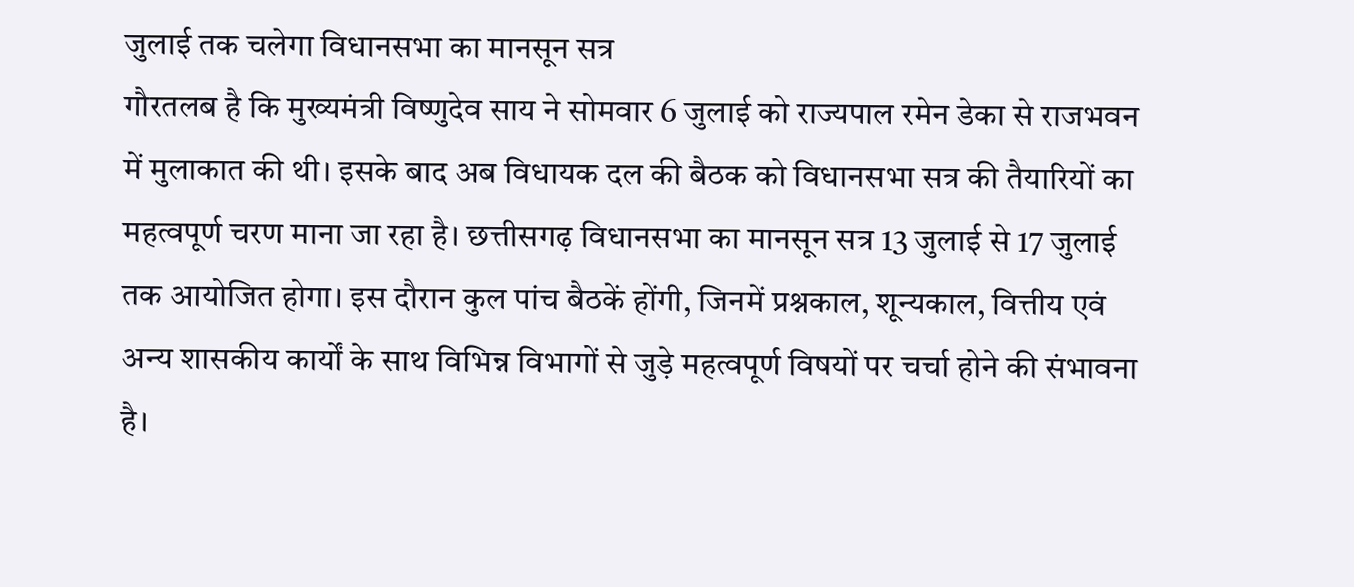जुलाई तक चलेगा विधानसभा का मानसून सत्र
गौरतलब है कि मुख्यमंत्री विष्णुदेव साय ने सोमवार 6 जुलाई को राज्यपाल रमेन डेका से राजभवन में मुलाकात की थी। इसके बाद अब विधायक दल की बैठक को विधानसभा सत्र की तैयारियों का महत्वपूर्ण चरण माना जा रहा है। छत्तीसगढ़ विधानसभा का मानसून सत्र 13 जुलाई से 17 जुलाई तक आयोजित होगा। इस दौरान कुल पांच बैठकें होंगी, जिनमें प्रश्नकाल, शून्यकाल, वित्तीय एवं अन्य शासकीय कार्यों के साथ विभिन्न विभागों से जुड़े महत्वपूर्ण विषयों पर चर्चा होने की संभावना है।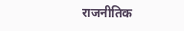राजनीतिक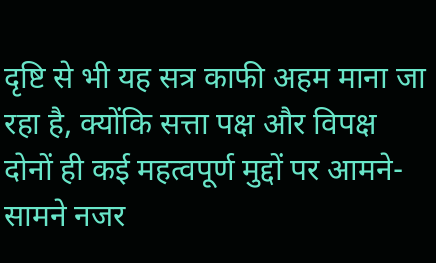दृष्टि से भी यह सत्र काफी अहम माना जा रहा है, क्योंकि सत्ता पक्ष और विपक्ष दोनों ही कई महत्वपूर्ण मुद्दों पर आमने-सामने नजर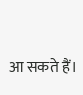आ सकते हैं।